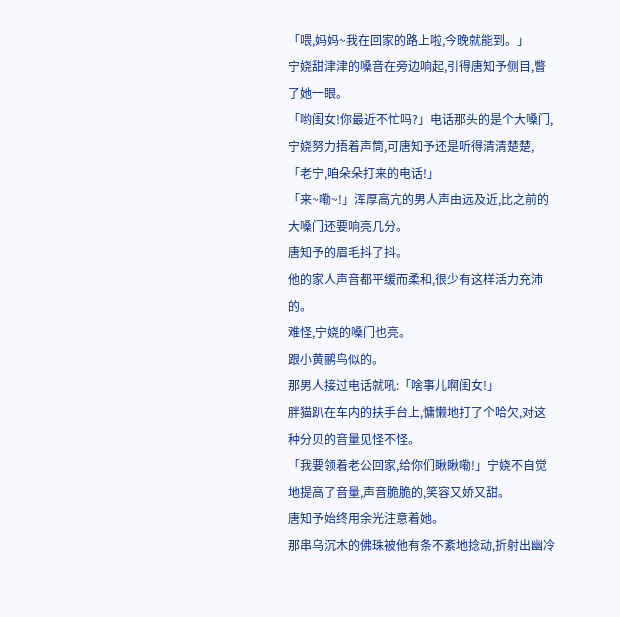「喂,妈妈~我在回家的路上啦,今晚就能到。」
宁娆甜津津的嗓音在旁边响起,引得唐知予侧目,瞥了她一眼。
「哟闺女!你最近不忙吗?」电话那头的是个大嗓门,宁娆努力捂着声筒,可唐知予还是听得清清楚楚,
「老宁,咱朵朵打来的电话!」
「来~嘞~!」浑厚高亢的男人声由远及近,比之前的大嗓门还要响亮几分。
唐知予的眉毛抖了抖。
他的家人声音都平缓而柔和,很少有这样活力充沛的。
难怪,宁娆的嗓门也亮。
跟小黄鹂鸟似的。
那男人接过电话就吼:「啥事儿啊闺女!」
胖猫趴在车内的扶手台上,慵懒地打了个哈欠,对这种分贝的音量见怪不怪。
「我要领着老公回家,给你们瞅瞅嘞!」宁娆不自觉地提高了音量,声音脆脆的,笑容又娇又甜。
唐知予始终用余光注意着她。
那串乌沉木的佛珠被他有条不紊地捻动,折射出幽冷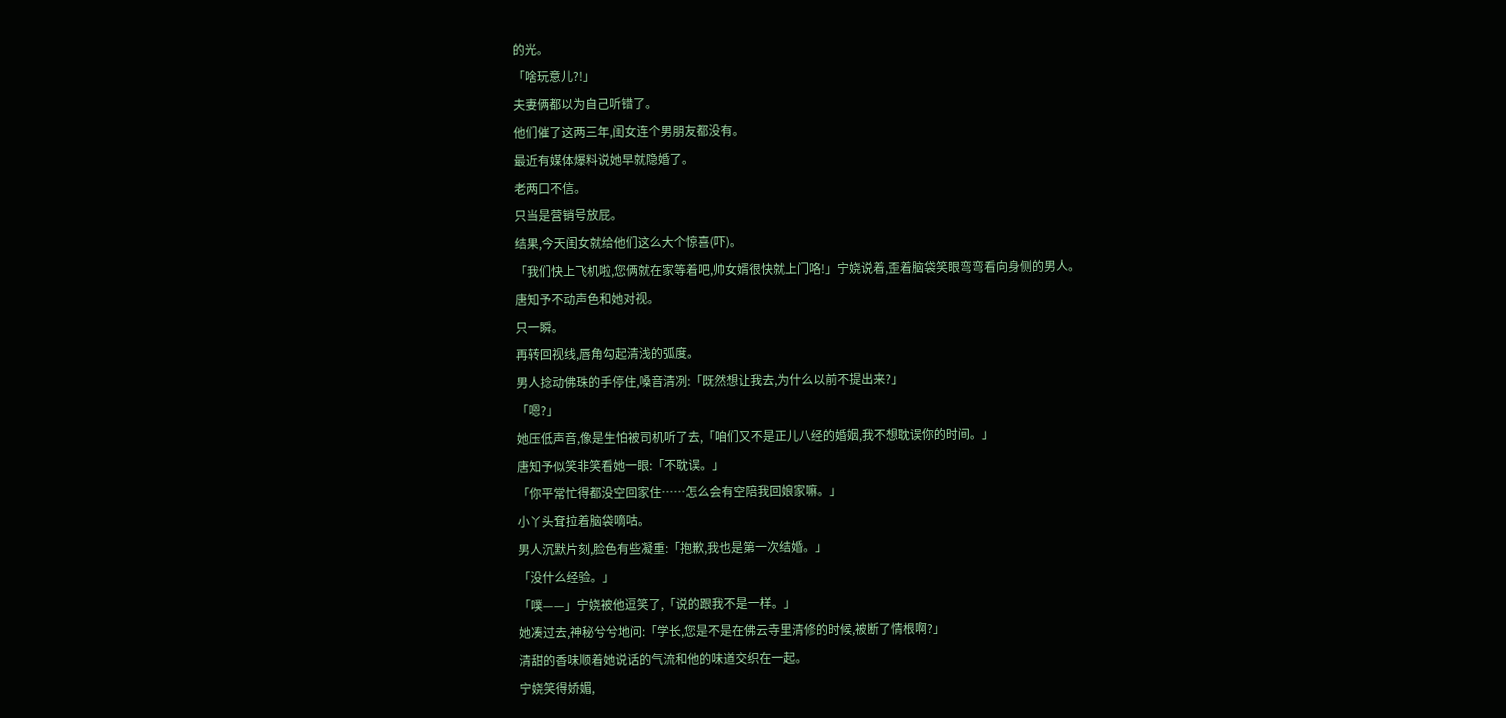的光。
「啥玩意儿?!」
夫妻俩都以为自己听错了。
他们催了这两三年,闺女连个男朋友都没有。
最近有媒体爆料说她早就隐婚了。
老两口不信。
只当是营销号放屁。
结果,今天闺女就给他们这么大个惊喜(吓)。
「我们快上飞机啦,您俩就在家等着吧,帅女婿很快就上门咯!」宁娆说着,歪着脑袋笑眼弯弯看向身侧的男人。
唐知予不动声色和她对视。
只一瞬。
再转回视线,唇角勾起清浅的弧度。
男人捻动佛珠的手停住,嗓音清冽:「既然想让我去,为什么以前不提出来?」
「嗯?」
她压低声音,像是生怕被司机听了去,「咱们又不是正儿八经的婚姻,我不想耽误你的时间。」
唐知予似笑非笑看她一眼:「不耽误。」
「你平常忙得都没空回家住……怎么会有空陪我回娘家嘛。」
小丫头耷拉着脑袋嘀咕。
男人沉默片刻,脸色有些凝重:「抱歉,我也是第一次结婚。」
「没什么经验。」
「噗——」宁娆被他逗笑了,「说的跟我不是一样。」
她凑过去,神秘兮兮地问:「学长,您是不是在佛云寺里清修的时候,被断了情根啊?」
清甜的香味顺着她说话的气流和他的味道交织在一起。
宁娆笑得娇媚,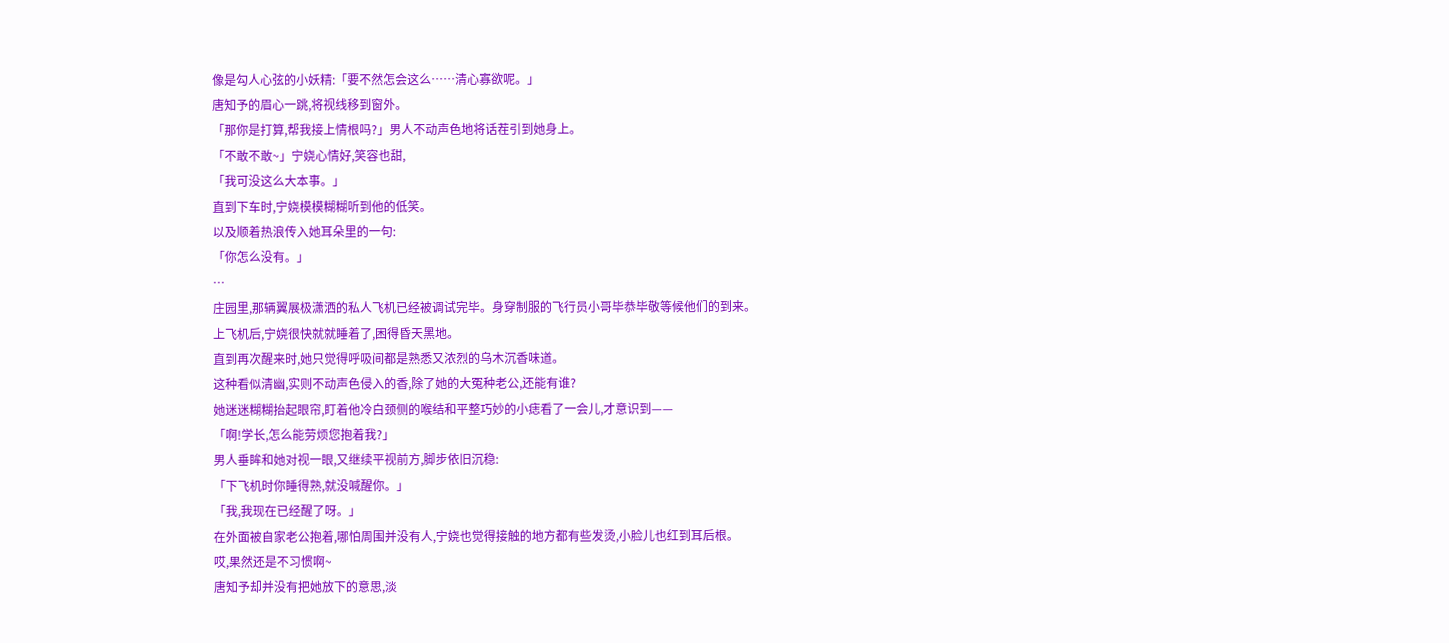像是勾人心弦的小妖精:「要不然怎会这么……清心寡欲呢。」
唐知予的眉心一跳,将视线移到窗外。
「那你是打算,帮我接上情根吗?」男人不动声色地将话茬引到她身上。
「不敢不敢~」宁娆心情好,笑容也甜,
「我可没这么大本事。」
直到下车时,宁娆模模糊糊听到他的低笑。
以及顺着热浪传入她耳朵里的一句:
「你怎么没有。」
…
庄园里,那辆翼展极潇洒的私人飞机已经被调试完毕。身穿制服的飞行员小哥毕恭毕敬等候他们的到来。
上飞机后,宁娆很快就就睡着了,困得昏天黑地。
直到再次醒来时,她只觉得呼吸间都是熟悉又浓烈的乌木沉香味道。
这种看似清幽,实则不动声色侵入的香,除了她的大冤种老公,还能有谁?
她迷迷糊糊抬起眼帘,盯着他冷白颈侧的喉结和平整巧妙的小痣看了一会儿,才意识到——
「啊!学长,怎么能劳烦您抱着我?」
男人垂眸和她对视一眼,又继续平视前方,脚步依旧沉稳:
「下飞机时你睡得熟,就没喊醒你。」
「我,我现在已经醒了呀。」
在外面被自家老公抱着,哪怕周围并没有人,宁娆也觉得接触的地方都有些发烫,小脸儿也红到耳后根。
哎,果然还是不习惯啊~
唐知予却并没有把她放下的意思,淡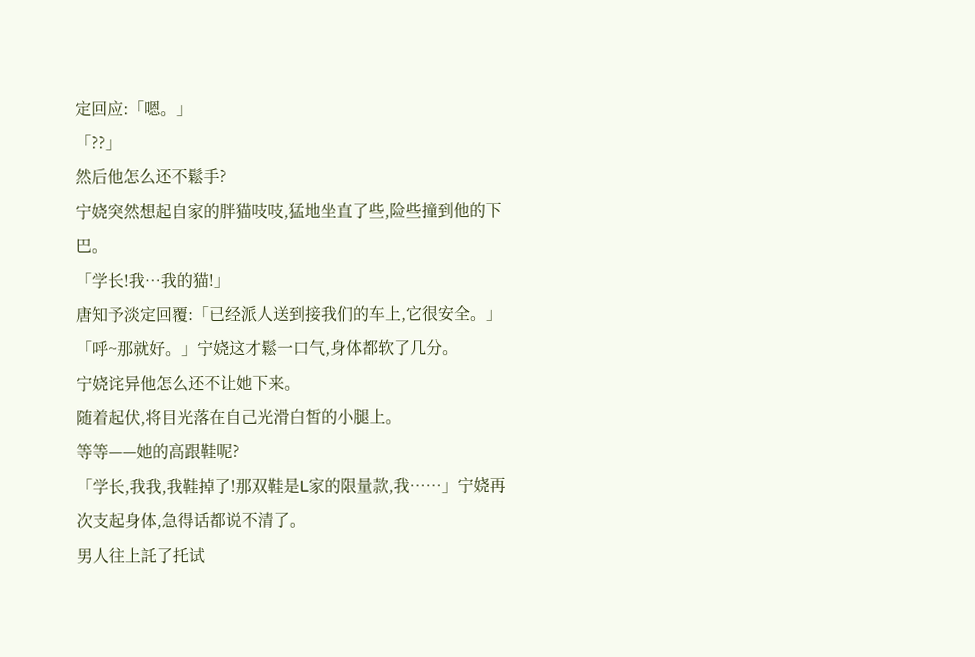定回应:「嗯。」
「??」
然后他怎么还不鬆手?
宁娆突然想起自家的胖猫吱吱,猛地坐直了些,险些撞到他的下巴。
「学长!我…我的猫!」
唐知予淡定回覆:「已经派人送到接我们的车上,它很安全。」
「呼~那就好。」宁娆这才鬆一口气,身体都软了几分。
宁娆诧异他怎么还不让她下来。
随着起伏,将目光落在自己光滑白皙的小腿上。
等等——她的高跟鞋呢?
「学长,我我,我鞋掉了!那双鞋是L家的限量款,我……」宁娆再次支起身体,急得话都说不清了。
男人往上託了托试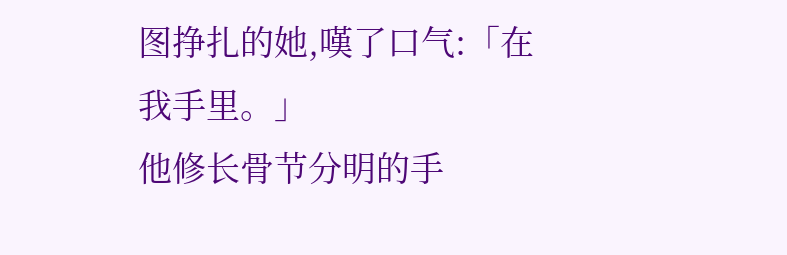图挣扎的她,嘆了口气:「在我手里。」
他修长骨节分明的手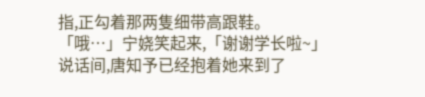指,正勾着那两隻细带高跟鞋。
「哦…」宁娆笑起来,「谢谢学长啦~」
说话间,唐知予已经抱着她来到了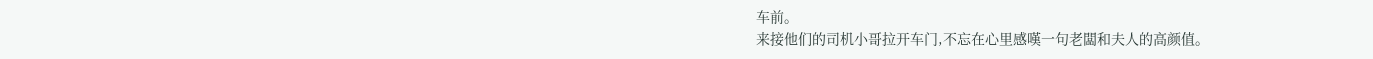车前。
来接他们的司机小哥拉开车门,不忘在心里感嘆一句老闆和夫人的高颜值。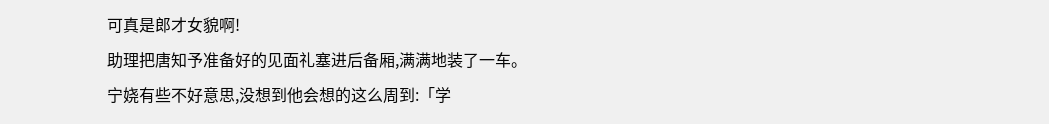可真是郎才女貌啊!
助理把唐知予准备好的见面礼塞进后备厢,满满地装了一车。
宁娆有些不好意思,没想到他会想的这么周到:「学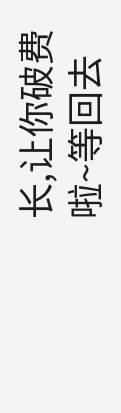长,让你破费啦~等回去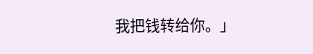我把钱转给你。」